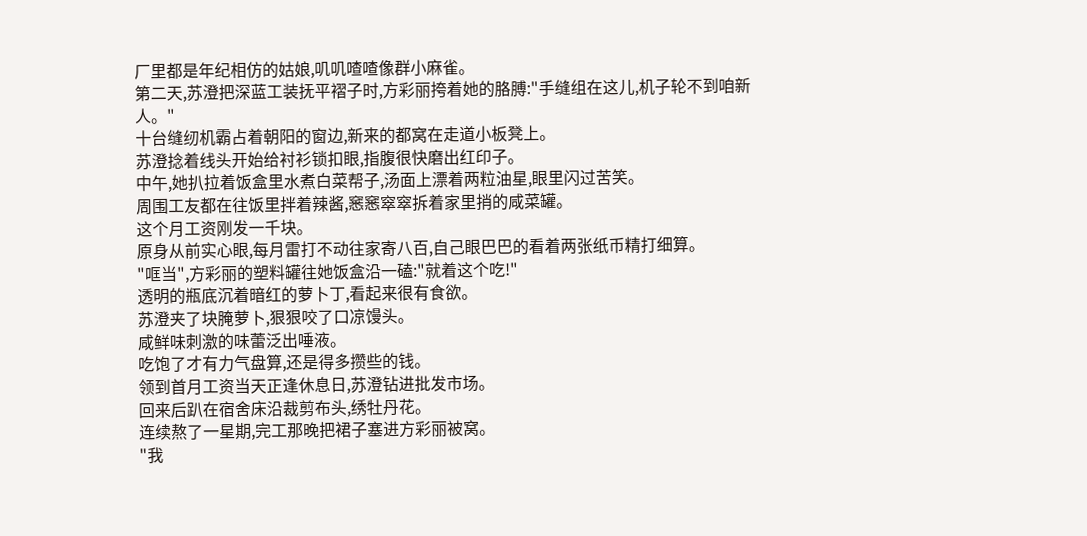厂里都是年纪相仿的姑娘,叽叽喳喳像群小麻雀。
第二天,苏澄把深蓝工装抚平褶子时,方彩丽挎着她的胳膊:"手缝组在这儿,机子轮不到咱新人。"
十台缝纫机霸占着朝阳的窗边,新来的都窝在走道小板凳上。
苏澄捻着线头开始给衬衫锁扣眼,指腹很快磨出红印子。
中午,她扒拉着饭盒里水煮白菜帮子,汤面上漂着两粒油星,眼里闪过苦笑。
周围工友都在往饭里拌着辣酱,窸窸窣窣拆着家里捎的咸菜罐。
这个月工资刚发一千块。
原身从前实心眼,每月雷打不动往家寄八百,自己眼巴巴的看着两张纸币精打细算。
"哐当",方彩丽的塑料罐往她饭盒沿一磕:"就着这个吃!"
透明的瓶底沉着暗红的萝卜丁,看起来很有食欲。
苏澄夹了块腌萝卜,狠狠咬了口凉馒头。
咸鲜味刺激的味蕾泛出唾液。
吃饱了才有力气盘算,还是得多攒些的钱。
领到首月工资当天正逢休息日,苏澄钻进批发市场。
回来后趴在宿舍床沿裁剪布头,绣牡丹花。
连续熬了一星期,完工那晚把裙子塞进方彩丽被窝。
"我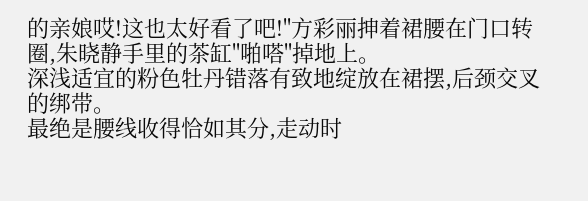的亲娘哎!这也太好看了吧!"方彩丽抻着裙腰在门口转圈,朱晓静手里的茶缸"啪嗒"掉地上。
深浅适宜的粉色牡丹错落有致地绽放在裙摆,后颈交叉的绑带。
最绝是腰线收得恰如其分,走动时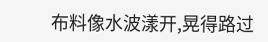布料像水波漾开,晃得路过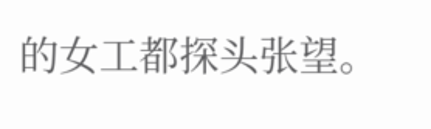的女工都探头张望。